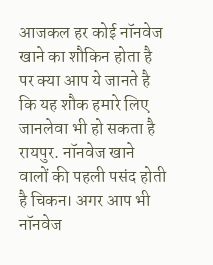आजकल हर कोई नॉनवेज खाने का शौकिन होता है पर क्या आप ये जानते है कि यह शौक हमारे लिए जानलेवा भी हो सकता है
रायपुर. नॉनवेज खाने वालों की पहली पसंद होती है चिकन। अगर आप भी नॉनवेज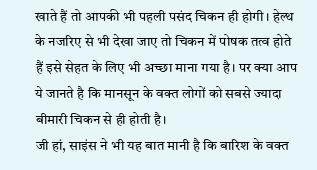खाते हैं तो आपकी भी पहली पसंद चिकन ही होगी। हेल्थ के नजरिए से भी देखा जाए तो चिकन में पोषक तत्व होते हैं इसे सेहत के लिए भी अच्छा माना गया है। पर क्या आप ये जानते है कि मानसून के वक्त लोगों को सबसे ज्यादा बीमारी चिकन से ही होती है।
जी हां, साइंस ने भी यह बात मानी है कि बारिश के वक्त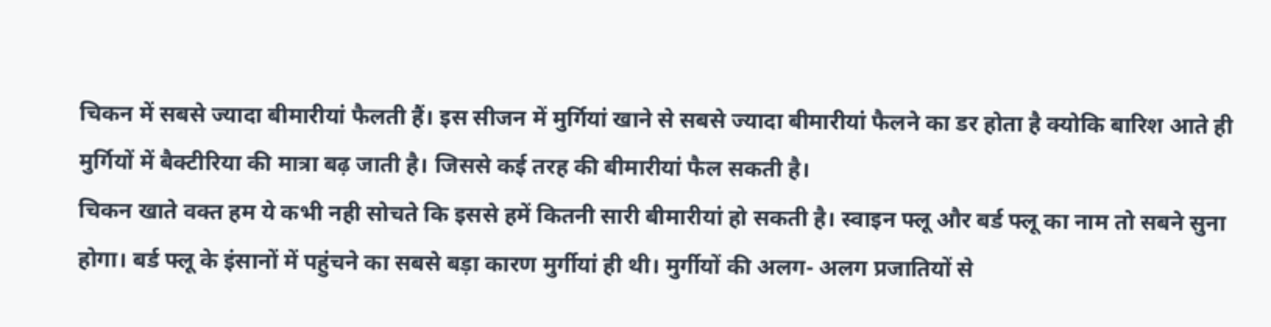चिकन में सबसे ज्यादा बीमारीयां फैलती हैं। इस सीजन में मुर्गियां खाने से सबसे ज्यादा बीमारीयां फैलने का डर होता है क्योकि बारिश आते ही मुर्गियों में बैक्टीरिया की मात्रा बढ़ जाती है। जिससे कई तरह की बीमारीयां फैल सकती है।
चिकन खाते वक्त हम ये कभी नही सोचते कि इससे हमें कितनी सारी बीमारीयां हो सकती है। स्वाइन फ्लू और बर्ड फ्लू का नाम तो सबने सुना होगा। बर्ड फ्लू के इंसानों में पहुंचने का सबसे बड़ा कारण मुर्गीयां ही थी। मुर्गीयों की अलग- अलग प्रजातियों से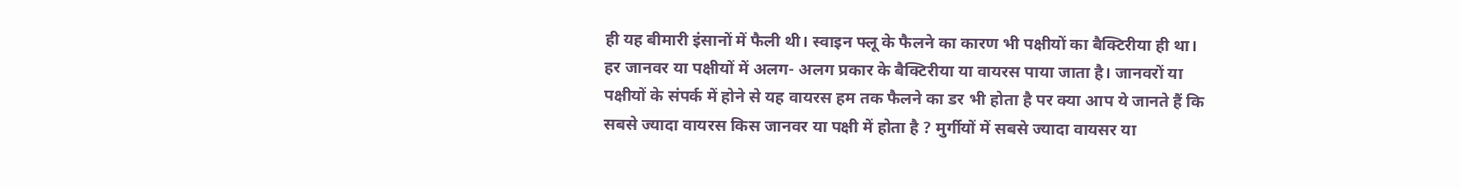ही यह बीमारी इंसानों में फैली थी। स्वाइन फ्लू के फैलने का कारण भी पक्षीयों का बैक्टिरीया ही था।
हर जानवर या पक्षीयों में अलग- अलग प्रकार के बैक्टिरीया या वायरस पाया जाता है। जानवरों या पक्षीयों के संपर्क में होने से यह वायरस हम तक फैलने का डर भी होता है पर क्या आप ये जानते हैं कि सबसे ज्यादा वायरस किस जानवर या पक्षी में होता है ? मुर्गीयों में सबसे ज्यादा वायसर या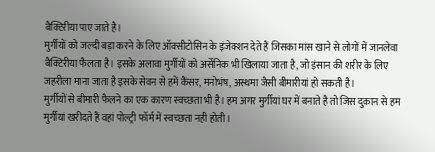बैक्टिरीया पाए जाते है।
मुर्गीयों को जल्दी बड़ा करने के लिए ऑक्सीटोसिन के इंजेक्शन देते हैं जिसका मांस खाने से लोगों में जानलेवा बैक्टिरीया फैलता है। इसके अलावा मुर्गीयों को अर्सेनिक भी खिलाया जाता है, जो इंसान की शरीर के लिए जहरीला माना जाता है इसके सेवन से हमें कैंसर, मनोभंष, अस्थमा जैसी बीमारीयां हो सकती है।
मुर्गीयों से बीमारी फैलने का एक कारण स्वच्छता भी है। हम अगर मुर्गीयां घर में बनाते है तो जिस दुकान से हम मुर्गीयां खरीदते हैं वहां पोल्ट्री फॉर्म में स्वच्छता नही होती।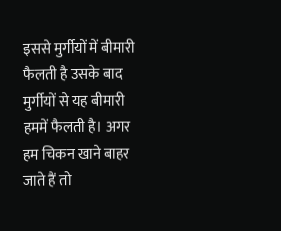इससे मुर्गीयों में बीमारी फैलती है उसके बाद मुर्गीयों से यह बीमारी हममें फैलती है। अगर हम चिकन खाने बाहर जाते हैं तो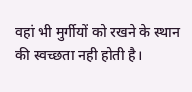वहां भी मुर्गीयों को रखने के स्थान की स्वच्छता नही होती है।